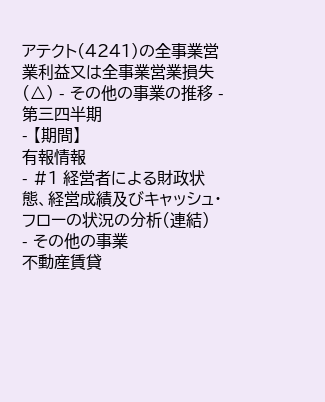アテクト(4241)の全事業営業利益又は全事業営業損失(△) - その他の事業の推移 - 第三四半期
- 【期間】
有報情報
- #1 経営者による財政状態、経営成績及びキャッシュ・フローの状況の分析(連結)
- その他の事業
不動産賃貸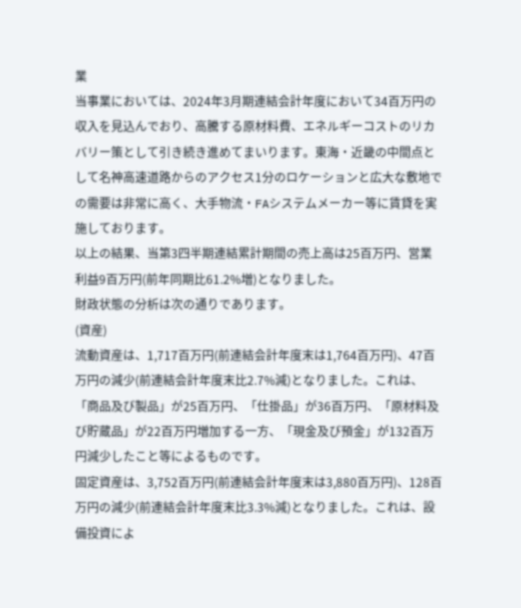業
当事業においては、2024年3月期連結会計年度において34百万円の収入を見込んでおり、高騰する原材料費、エネルギーコストのリカバリー策として引き続き進めてまいります。東海・近畿の中間点として名神高速道路からのアクセス1分のロケーションと広大な敷地での需要は非常に高く、大手物流・FAシステムメーカー等に賃貸を実施しております。
以上の結果、当第3四半期連結累計期間の売上高は25百万円、営業利益9百万円(前年同期比61.2%増)となりました。
財政状態の分析は次の通りであります。
(資産)
流動資産は、1,717百万円(前連結会計年度末は1,764百万円)、47百万円の減少(前連結会計年度末比2.7%減)となりました。これは、「商品及び製品」が25百万円、「仕掛品」が36百万円、「原材料及び貯蔵品」が22百万円増加する一方、「現金及び預金」が132百万円減少したこと等によるものです。
固定資産は、3,752百万円(前連結会計年度末は3,880百万円)、128百万円の減少(前連結会計年度末比3.3%減)となりました。これは、設備投資によ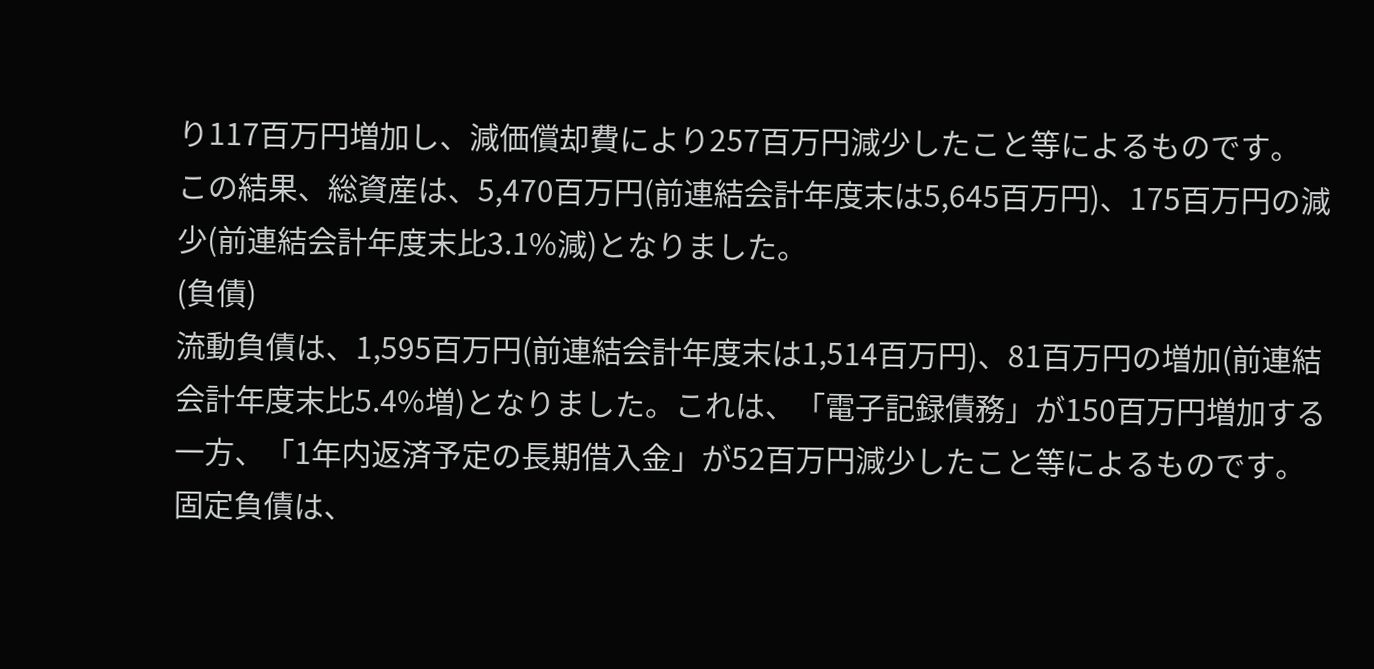り117百万円増加し、減価償却費により257百万円減少したこと等によるものです。
この結果、総資産は、5,470百万円(前連結会計年度末は5,645百万円)、175百万円の減少(前連結会計年度末比3.1%減)となりました。
(負債)
流動負債は、1,595百万円(前連結会計年度末は1,514百万円)、81百万円の増加(前連結会計年度末比5.4%増)となりました。これは、「電子記録債務」が150百万円増加する一方、「1年内返済予定の長期借入金」が52百万円減少したこと等によるものです。
固定負債は、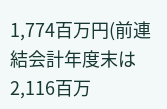1,774百万円(前連結会計年度末は2,116百万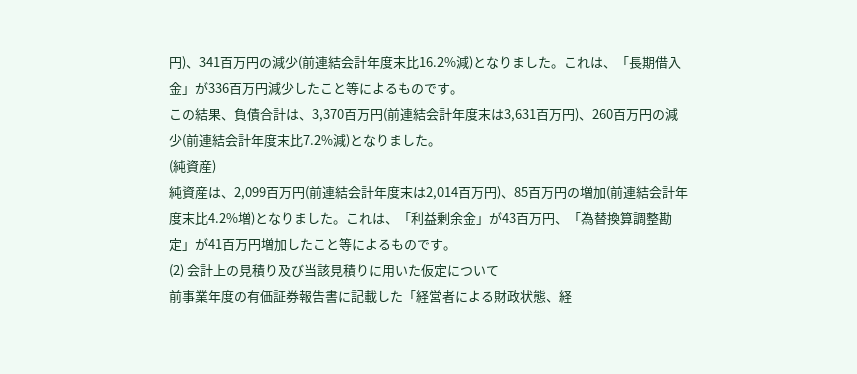円)、341百万円の減少(前連結会計年度末比16.2%減)となりました。これは、「長期借入金」が336百万円減少したこと等によるものです。
この結果、負債合計は、3,370百万円(前連結会計年度末は3,631百万円)、260百万円の減少(前連結会計年度末比7.2%減)となりました。
(純資産)
純資産は、2,099百万円(前連結会計年度末は2,014百万円)、85百万円の増加(前連結会計年度末比4.2%増)となりました。これは、「利益剰余金」が43百万円、「為替換算調整勘定」が41百万円増加したこと等によるものです。
(2) 会計上の見積り及び当該見積りに用いた仮定について
前事業年度の有価証券報告書に記載した「経営者による財政状態、経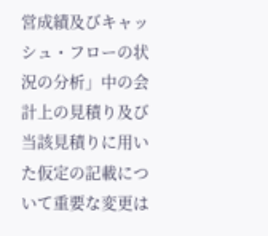営成績及びキャッシュ・フローの状況の分析」中の会計上の見積り及び当該見積りに用いた仮定の記載について重要な変更は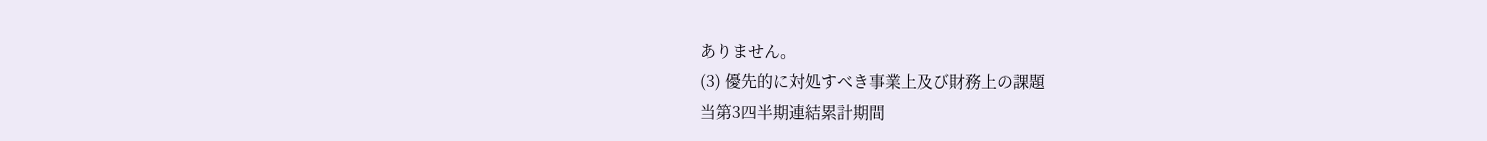ありません。
(3) 優先的に対処すべき事業上及び財務上の課題
当第3四半期連結累計期間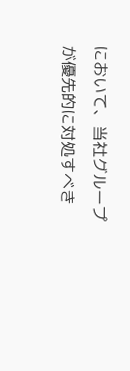において、当社グループが優先的に対処すべき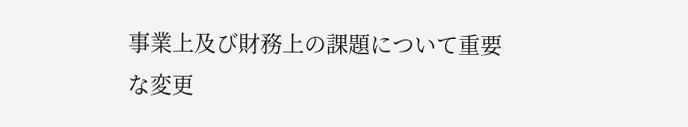事業上及び財務上の課題について重要な変更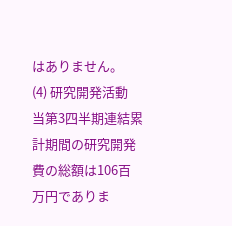はありません。
(4) 研究開発活動
当第3四半期連結累計期間の研究開発費の総額は106百万円でありま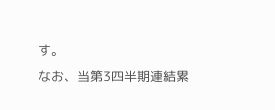す。
なお、当第3四半期連結累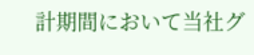計期間において当社グ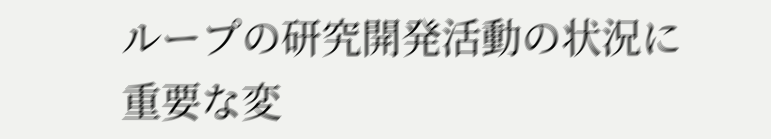ループの研究開発活動の状況に重要な変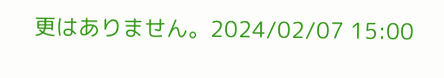更はありません。2024/02/07 15:00